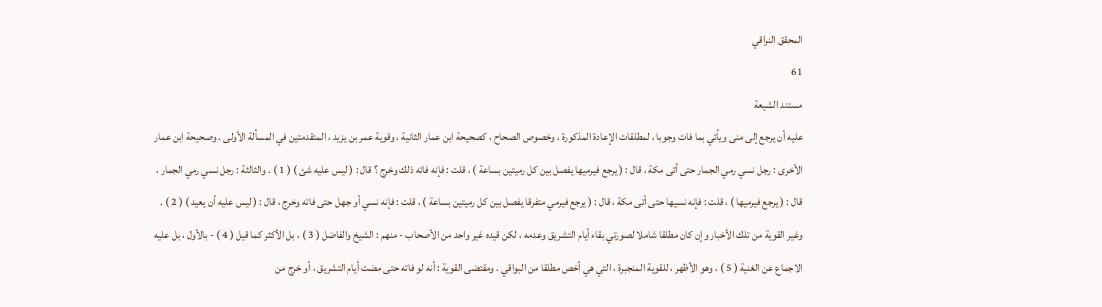المحقق النراقي
61
مستند الشيعة
عليه أن يرجع إلى منى ويأتي بما فات وجوبا ، لمطلقات الإعادة المذكورة ، وخصوص الصحاح ، كصحيحة ابن عمار الثانية ، وقوية عمر بن يزيد ، المتقدمتين في المسألة الأولى . وصحيحة ابن عمار الأخرى : رجل نسي رمي الجمار حتى أتى مكة ، قال : ( يرجع فيرميها يفصل بين كل رميتين بساعة ) ، قلت : فإنه فاته ذلك وخرج ؟ قال : ( ليس عليه شئ ) ( 1 ) . والثالثة : رجل نسي رمي الجمار ، قال : ( يرجع فيرميها ) ، قلت : فإنه نسيها حتى أتى مكة ، قال : ( يرجع فيرمي متفرقا يفصل بين كل رميتين بساعة ) ، قلت : فإنه نسي أو جهل حتى فاته وخرج ، قال : ( ليس عليه أن يعيد ) ( 2 ) . وغير القوية من تلك الأخبار وإن كان مطلقا شاملا لصورتي بقاء أيام التشريق وعدمه ، لكن قيده غير واحد من الأصحاب - منهم : الشيخ والفاضل ( 3 ) ، بل الأكثر كما قيل ( 4 ) - بالأول ، بل عليه الاجماع عن الغنية ( 5 ) ، وهو الأظهر ، للقوية المنجبرة ، التي هي أخص مطلقا من البواقي . ومقتضى القوية : أنه لو فاته حتى مضت أيام التشريق ، أو خرج من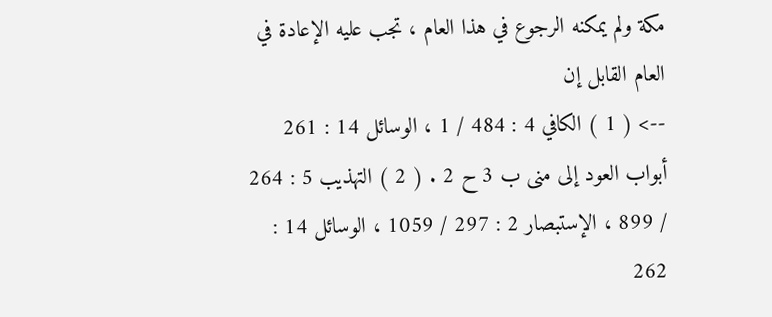مكة ولم يمكنه الرجوع في هذا العام ، تجب عليه الإعادة في العام القابل إن
--> ( 1 ) الكافي 4 : 484 / 1 ، الوسائل 14 : 261 أبواب العود إلى منى ب 3 ح 2 . ( 2 ) التهذيب 5 : 264 / 899 ، الإستبصار 2 : 297 / 1059 ، الوسائل 14 : 262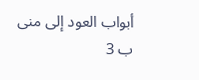أبواب العود إلى منى ب 3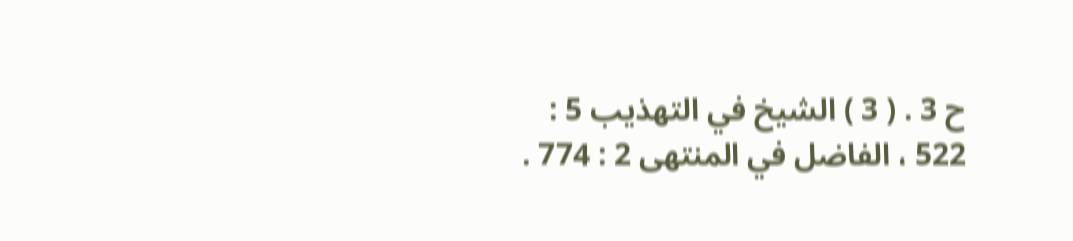ح 3 . ( 3 ) الشيخ في التهذيب 5 : 522 ، الفاضل في المنتهى 2 : 774 .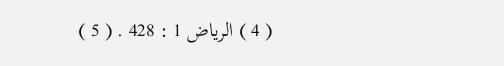( 4 ) الرياض 1 : 428 . ( 5 )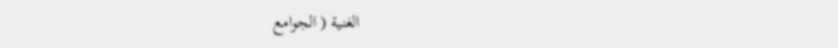الغنية ( الجوامع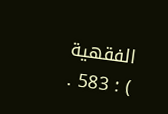الفقهية ) : 583 .